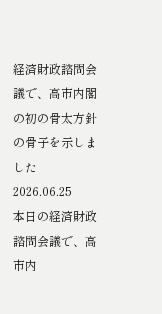経済財政諮問会議で、高市内閣の初の骨太方針の骨子を示しました
2026.06.25
本日の経済財政諮問会議で、高市内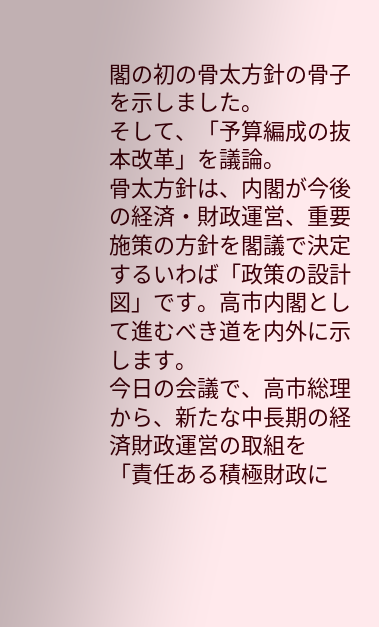閣の初の骨太方針の骨子を示しました。
そして、「予算編成の抜本改革」を議論。
骨太方針は、内閣が今後の経済・財政運営、重要施策の方針を閣議で決定するいわば「政策の設計図」です。高市内閣として進むべき道を内外に示します。
今日の会議で、高市総理から、新たな中長期の経済財政運営の取組を
「責任ある積極財政に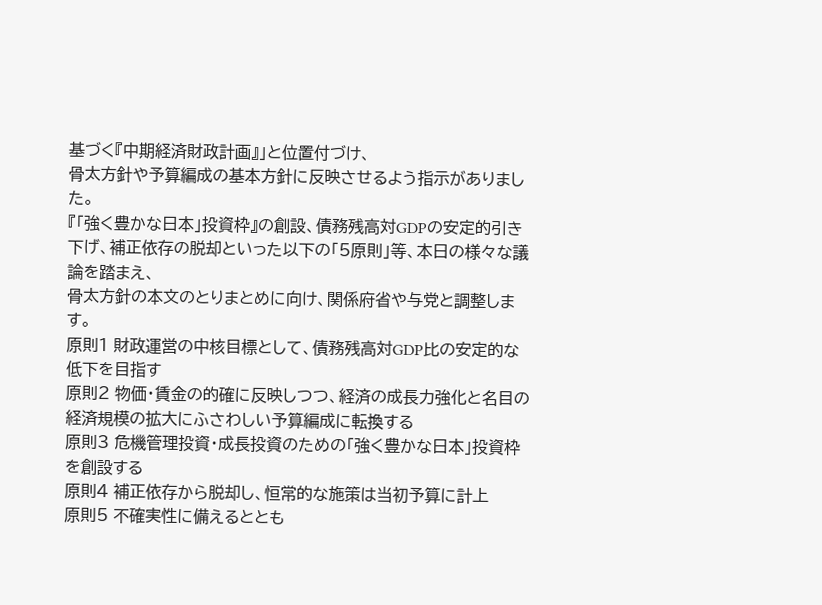基づく『中期経済財政計画』」と位置付づけ、
骨太方針や予算編成の基本方針に反映させるよう指示がありました。
『「強く豊かな日本」投資枠』の創設、債務残高対GDPの安定的引き下げ、補正依存の脱却といった以下の「5原則」等、本日の様々な議論を踏まえ、
骨太方針の本文のとりまとめに向け、関係府省や与党と調整します。
原則1 財政運営の中核目標として、債務残高対GDP比の安定的な低下を目指す
原則2 物価・賃金の的確に反映しつつ、経済の成長力強化と名目の経済規模の拡大にふさわしい予算編成に転換する
原則3 危機管理投資・成長投資のための「強く豊かな日本」投資枠を創設する
原則4 補正依存から脱却し、恒常的な施策は当初予算に計上
原則5 不確実性に備えるととも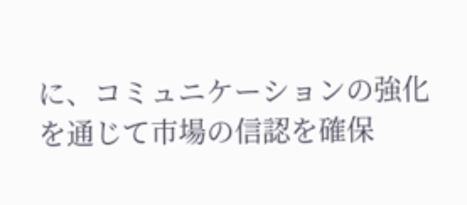に、コミュニケーションの強化を通じて市場の信認を確保